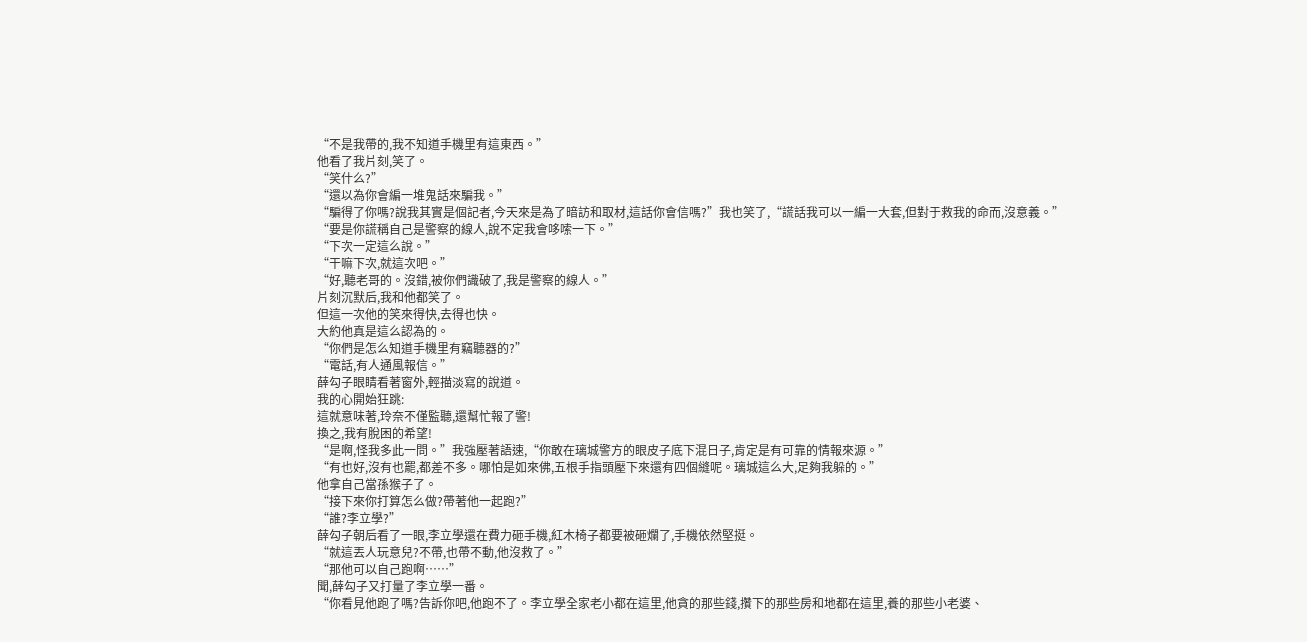“不是我帶的,我不知道手機里有這東西。”
他看了我片刻,笑了。
“笑什么?”
“還以為你會編一堆鬼話來騙我。”
“騙得了你嗎?說我其實是個記者,今天來是為了暗訪和取材,這話你會信嗎?”我也笑了,“謊話我可以一編一大套,但對于救我的命而,沒意義。”
“要是你謊稱自己是警察的線人,說不定我會哆嗦一下。”
“下次一定這么說。”
“干嘛下次,就這次吧。”
“好,聽老哥的。沒錯,被你們識破了,我是警察的線人。”
片刻沉默后,我和他都笑了。
但這一次他的笑來得快,去得也快。
大約他真是這么認為的。
“你們是怎么知道手機里有竊聽器的?”
“電話,有人通風報信。”
薛勾子眼睛看著窗外,輕描淡寫的說道。
我的心開始狂跳:
這就意味著,玲奈不僅監聽,還幫忙報了警!
換之,我有脫困的希望!
“是啊,怪我多此一問。”我強壓著語速,“你敢在璃城警方的眼皮子底下混日子,肯定是有可靠的情報來源。”
“有也好,沒有也罷,都差不多。哪怕是如來佛,五根手指頭壓下來還有四個縫呢。璃城這么大,足夠我躲的。”
他拿自己當孫猴子了。
“接下來你打算怎么做?帶著他一起跑?”
“誰?李立學?”
薛勾子朝后看了一眼,李立學還在費力砸手機,紅木椅子都要被砸爛了,手機依然堅挺。
“就這丟人玩意兒?不帶,也帶不動,他沒救了。”
“那他可以自己跑啊……”
聞,薛勾子又打量了李立學一番。
“你看見他跑了嗎?告訴你吧,他跑不了。李立學全家老小都在這里,他貪的那些錢,攢下的那些房和地都在這里,養的那些小老婆、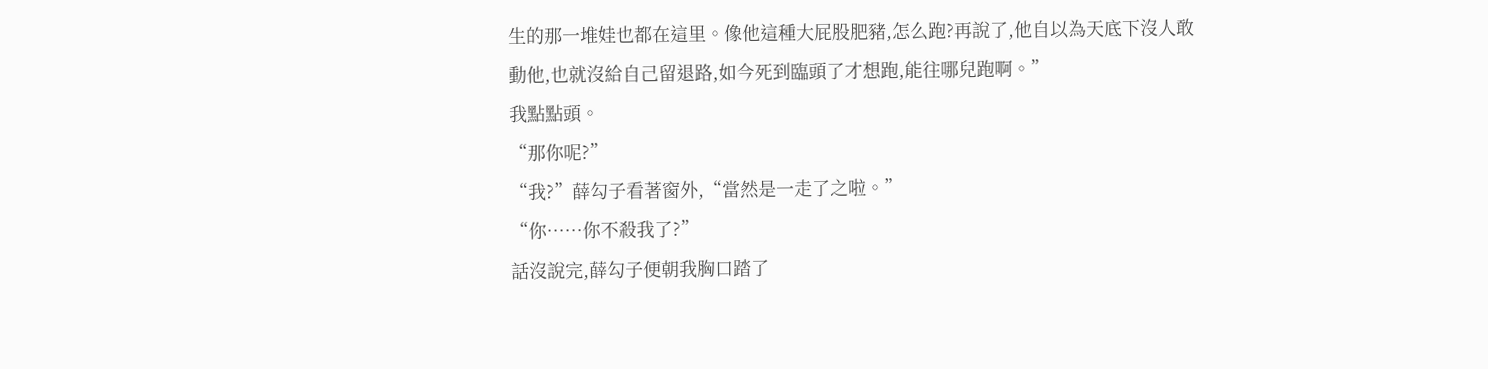生的那一堆娃也都在這里。像他這種大屁股肥豬,怎么跑?再說了,他自以為天底下沒人敢動他,也就沒給自己留退路,如今死到臨頭了才想跑,能往哪兒跑啊。”
我點點頭。
“那你呢?”
“我?”薛勾子看著窗外,“當然是一走了之啦。”
“你……你不殺我了?”
話沒說完,薛勾子便朝我胸口踏了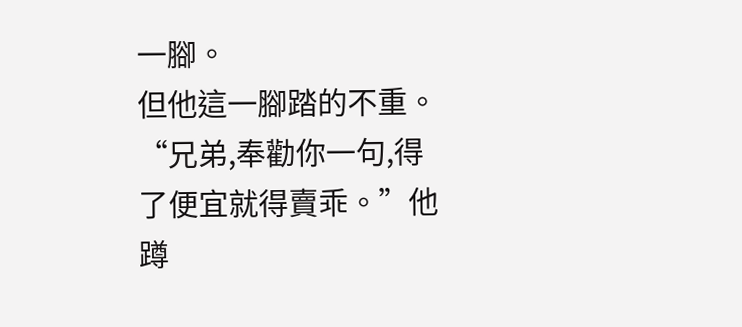一腳。
但他這一腳踏的不重。
“兄弟,奉勸你一句,得了便宜就得賣乖。”他蹲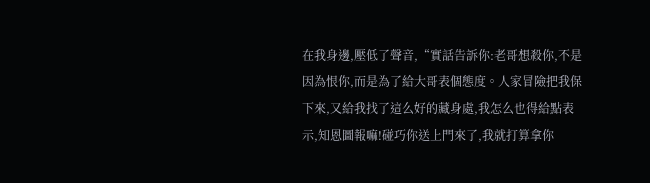在我身邊,壓低了聲音,“實話告訴你:老哥想殺你,不是因為恨你,而是為了給大哥表個態度。人家冒險把我保下來,又給我找了這么好的藏身處,我怎么也得給點表示,知恩圖報嘛!碰巧你送上門來了,我就打算拿你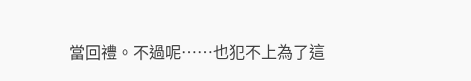當回禮。不過呢……也犯不上為了這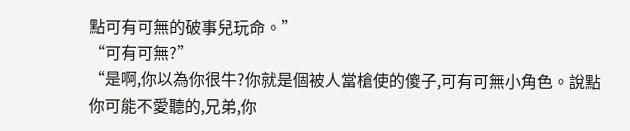點可有可無的破事兒玩命。”
“可有可無?”
“是啊,你以為你很牛?你就是個被人當槍使的傻子,可有可無小角色。說點你可能不愛聽的,兄弟,你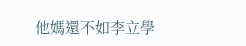他媽還不如李立學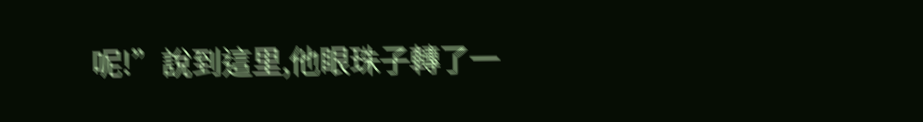呢!”說到這里,他眼珠子轉了一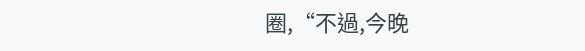圈,“不過,今晚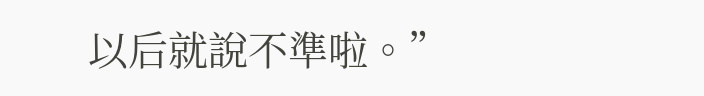以后就說不準啦。”